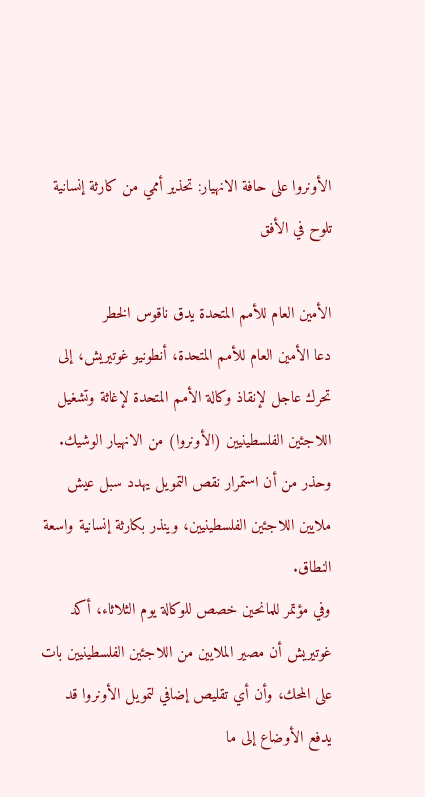الأونروا على حافة الانهيار: تحذير أممي من كارثة إنسانية تلوح في الأفق

الأمين العام للأمم المتحدة يدق ناقوس الخطر
دعا الأمين العام للأمم المتحدة، أنطونيو غوتيريش، إلى تحرك عاجل لإنقاذ وكالة الأمم المتحدة لإغاثة وتشغيل اللاجئين الفلسطينيين (الأونروا) من الانهيار الوشيك. وحذر من أن استمرار نقص التمويل يهدد سبل عيش ملايين اللاجئين الفلسطينيين، وينذر بكارثة إنسانية واسعة النطاق.
وفي مؤتمر للمانحين خصص للوكالة يوم الثلاثاء، أكد غوتيريش أن مصير الملايين من اللاجئين الفلسطينيين بات على المحك، وأن أي تقليص إضافي لتمويل الأونروا قد يدفع الأوضاع إلى ما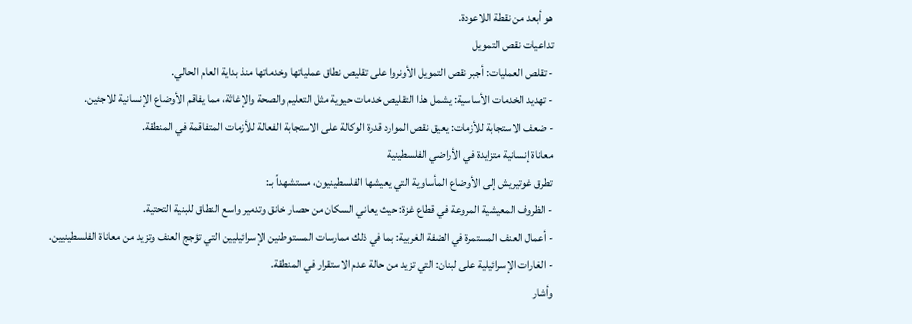هو أبعد من نقطة اللاعودة.
تداعيات نقص التمويل
- تقلص العمليات: أجبر نقص التمويل الأونروا على تقليص نطاق عملياتها وخدماتها منذ بداية العام الحالي.
- تهديد الخدمات الأساسية: يشمل هذا التقليص خدمات حيوية مثل التعليم والصحة والإغاثة، مما يفاقم الأوضاع الإنسانية للاجئين.
- ضعف الاستجابة للأزمات: يعيق نقص الموارد قدرة الوكالة على الاستجابة الفعالة للأزمات المتفاقمة في المنطقة.
معاناة إنسانية متزايدة في الأراضي الفلسطينية
تطرق غوتيريش إلى الأوضاع المأساوية التي يعيشها الفلسطينيون، مستشهداً بـ:
- الظروف المعيشية المروعة في قطاع غزة: حيث يعاني السكان من حصار خانق وتدمير واسع النطاق للبنية التحتية.
- أعمال العنف المستمرة في الضفة الغربية: بما في ذلك ممارسات المستوطنين الإسرائيليين التي تؤجج العنف وتزيد من معاناة الفلسطينيين.
- الغارات الإسرائيلية على لبنان: التي تزيد من حالة عدم الاستقرار في المنطقة.
وأشار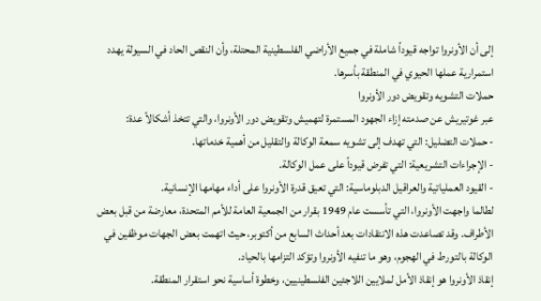إلى أن الأونروا تواجه قيوداً شاملة في جميع الأراضي الفلسطينية المحتلة، وأن النقص الحاد في السيولة يهدد استمرارية عملها الحيوي في المنطقة بأسرها.
حملات التشويه وتقويض دور الأونروا
عبر غوتيريش عن صدمته إزاء الجهود المستمرة لتهميش وتقويض دور الأونروا، والتي تتخذ أشكالاً عدة:
- حملات التضليل: التي تهدف إلى تشويه سمعة الوكالة والتقليل من أهمية خدماتها.
- الإجراءات التشريعية: التي تفرض قيوداً على عمل الوكالة.
- القيود العملياتية والعراقيل الدبلوماسية: التي تعيق قدرة الأونروا على أداء مهامها الإنسانية.
لطالما واجهت الأونروا، التي تأسست عام 1949 بقرار من الجمعية العامة للأمم المتحدة، معارضة من قبل بعض الأطراف. وقد تصاعدت هذه الانتقادات بعد أحداث السابع من أكتوبر، حيث اتهمت بعض الجهات موظفين في الوكالة بالتورط في الهجوم، وهو ما تنفيه الأونروا وتؤكد التزامها بالحياد.
إنقاذ الأونروا هو إنقاذ الأمل لملايين اللاجئين الفلسطينيين، وخطوة أساسية نحو استقرار المنطقة.